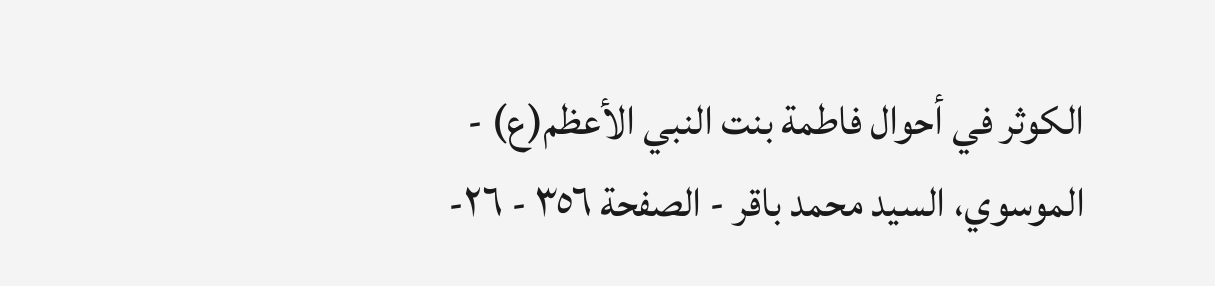الكوثر في أحوال فاطمة بنت النبي الأعظم(ع) - الموسوي، السيد محمد باقر - الصفحة ٣٥٦ - ٢٦-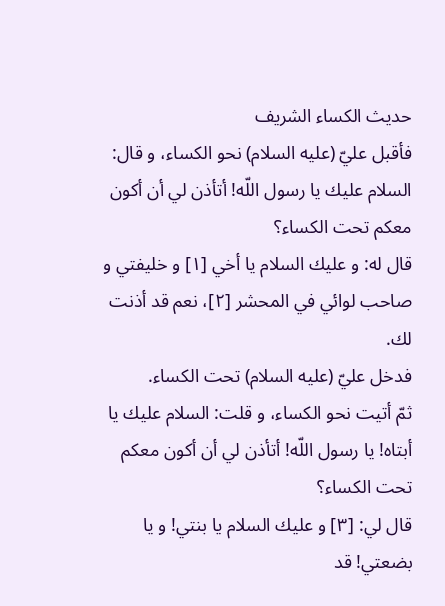حديث الكساء الشريف
فأقبل عليّ (عليه السلام) نحو الكساء، و قال: السلام عليك يا رسول اللّه! أتأذن لي أن أكون معكم تحت الكساء؟
قال له: و عليك السلام يا أخي [١] و خليفتي و صاحب لوائي في المحشر [٢]، نعم قد أذنت لك.
فدخل عليّ (عليه السلام) تحت الكساء.
ثمّ أتيت نحو الكساء، و قلت: السلام عليك يا أبتاه! يا رسول اللّه! أتأذن لي أن أكون معكم تحت الكساء؟
قال لي: [٣] و عليك السلام يا بنتي! و يا بضعتي! قد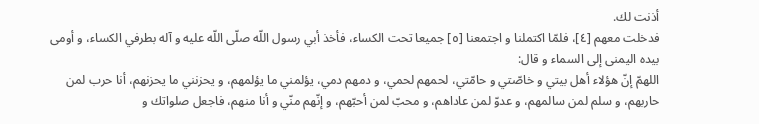أذنت لك.
فدخلت معهم [٤]، فلمّا اكتملنا و اجتمعنا [٥] جميعا تحت الكساء، فأخذ أبي رسول اللّه صلّى اللّه عليه و آله بطرفي الكساء، و أومى بيده اليمنى إلى السماء و قال:
اللهمّ إنّ هؤلاء أهل بيتي و خاصّتي و حامّتي، لحمهم لحمي، و دمهم دمي، يؤلمني ما يؤلمهم، و يحزنني ما يحزنهم، أنا حرب لمن حاربهم، و سلم لمن سالمهم، و عدوّ لمن عاداهم، و محبّ لمن أحبّهم، و إنّهم منّي و أنا منهم، فاجعل صلواتك و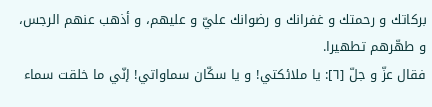بركاتك و رحمتك و غفرانك و رضوانك عليّ و عليهم، و أذهب عنهم الرجس، و طهّرهم تطهيرا.
فقال عزّ و جلّ [٦]: يا ملائكتي! و يا سكّان سماواتي! إنّي ما خلقت سماء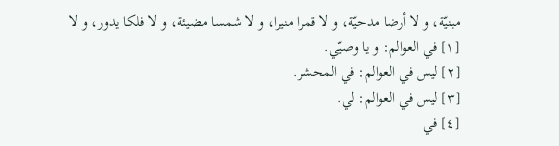مبنيّة، و لا أرضا مدحيّة، و لا قمرا منيرا، و لا شمسا مضيئة، و لا فلكا يدور، و لا
[١] في العوالم: و يا وصيّي.
[٢] ليس في العوالم: في المحشر.
[٣] ليس في العوالم: لي.
[٤] في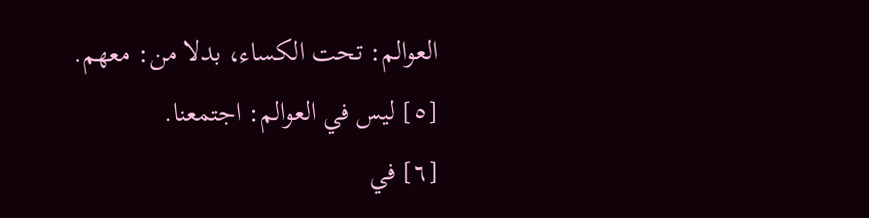العوالم: تحت الكساء، بدلا من: معهم.
[٥] ليس في العوالم: اجتمعنا.
[٦] في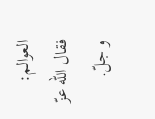العوالم: فقال اللّه عزّ و جلّ.